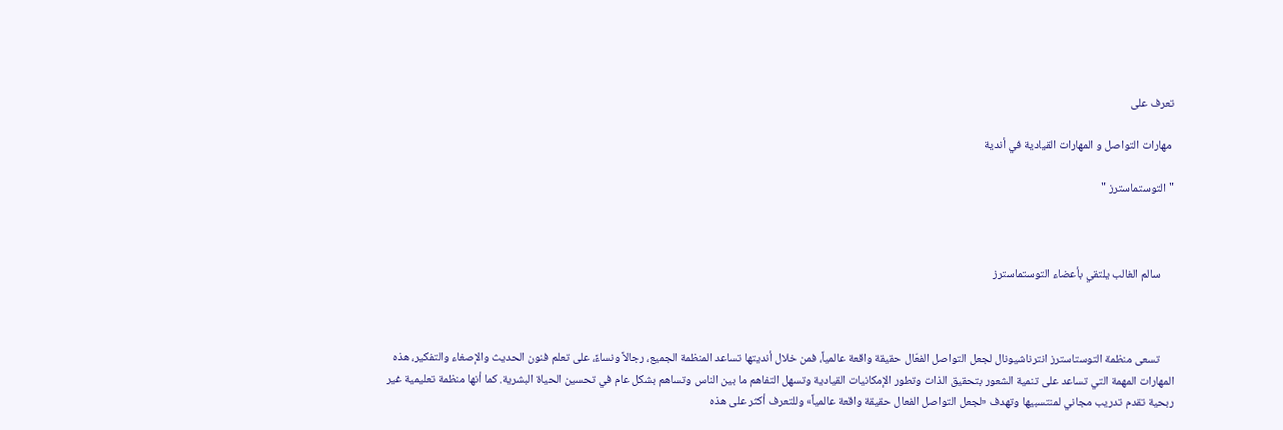تعرف على

 مهارات التواصل و المهارات القيادية في أندية

" التوستماسترز "



     سالم الغالب يلتقي بأعضاء التوستماسترز



     تسعى منظمة التوستاسترز انترناشيونال لجعل التواصل الفعّال حقيقة واقعة عالمياً، فمن خلال أنديتها تساعد المنظمة الجميع، رجالاً ونساءً، على تعلم فنون الحديث والإصغاء والتفكير، هذه المهارات المهمة التي تساعد على تنمية الشعور بتحقيق الذات وتطور الإمكانيات القيادية وتسهل التفاهم ما بين الناس وتساهم بشكل عام في تحسين الحياة البشرية. كما أنها منظمة تعليمية غير ربحية تقدم تدريب مجاني لمنتسبيها وتهدف «لجعل التواصل الفعال حقيقة واقعة عالمياً» وللتعرف أكثر على هذه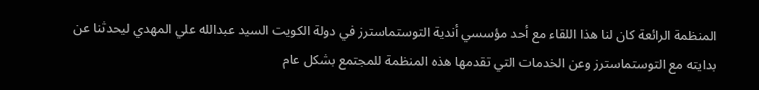المنظمة الرائعة كان لنا هذا اللقاء مع أحد مؤسسي أندية التوستماسترز في دولة الكويت السيد عبدالله علي المهدي ليحدثنا عن بدايته مع التوستماسترز وعن الخدمات التي تقدمها هذه المنظمة للمجتمع بشكل عام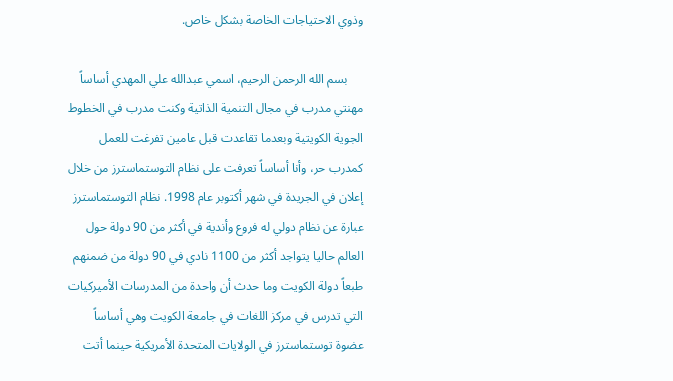وذوي الاحتياجات الخاصة بشكل خاص.

     بسم الله الرحمن الرحيم، اسمي عبدالله علي المهدي أساساً مهنتي مدرب في مجال التنمية الذاتية وكنت مدرب في الخطوط الجوية الكويتية وبعدما تقاعدت قبل عامين تفرغت للعمل كمدرب حر، وأنا أساساً تعرفت على نظام التوستماسترز من خلال إعلان في الجريدة في شهر أكتوبر عام 1998. نظام التوستماسترز عبارة عن نظام دولي له فروع وأندية في أكثر من 90 دولة حول العالم حاليا يتواجد أكثر من 1100 نادي في 90 دولة من ضمنهم طبعاً دولة الكويت وما حدث أن واحدة من المدرسات الأميركيات التي تدرس في مركز اللغات في جامعة الكويت وهي أساساً عضوة توستماسترز في الولايات المتحدة الأمريكية حينما أتت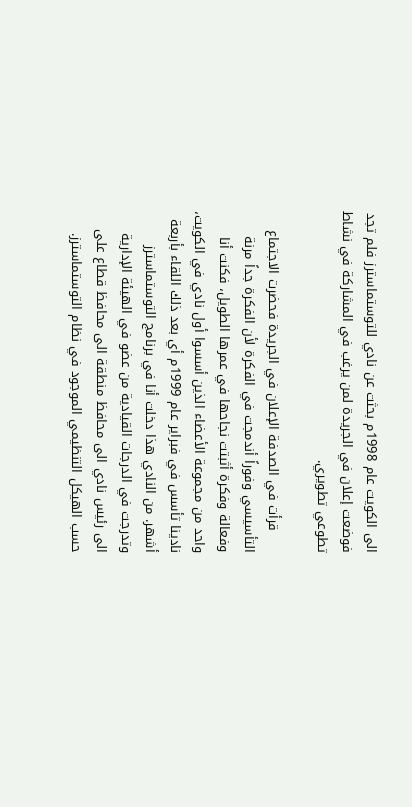الى الكويت عام 1998م بحثت عن نادي للتوستماسترز فلم تجد فوضعت إعلان في الجريدة لمن يرغب في المشاركة في نشاط تطوعي تطويري.

     قرأت في الصدفة الإعلان في الجريدة فحضرت الاجتماع التأسيسي وفوراً أندمجت في الفكرة لأن الفكرة جداً مرنة وفعالة وفكرة أثبتت نجاحها في عمرها الطويل، فكنت أنا واحد من مجموعة الأعضاء الذين أسسوا أول نادي في الكويت، نادينا تأسس في فبراير عام 1999م أي بعد ذلك اللقاء بأربعة أشهر. من النادي هذا دخلت أنا في برنامج التوستماسترز وتدرجت في الدرجات القيادية من عضو في الهيئة الإدارية الى رئيس نادي الى محافظ منطقة الى محافظ قطاع على حسب الهيكل التنظيمي الموجود في نظام التوستماسترز.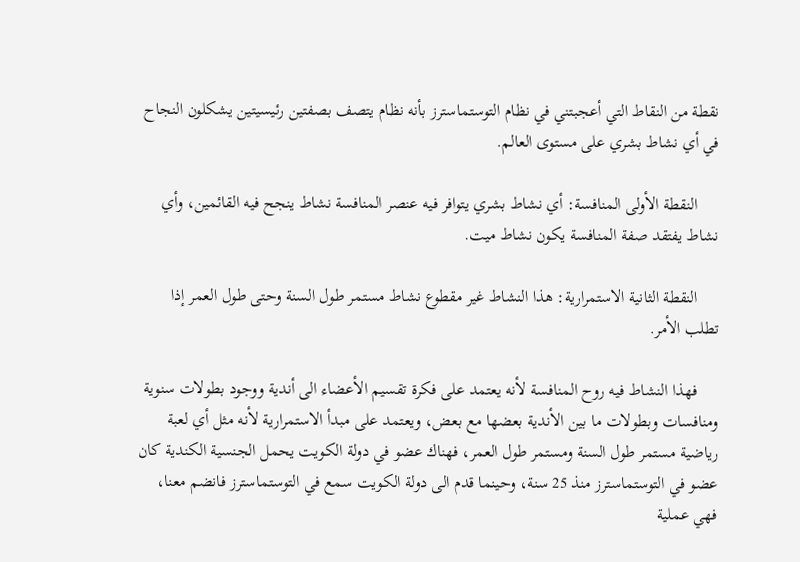نقطة من النقاط التي أعجبتني في نظام التوستماسترز بأنه نظام يتصف بصفتين رئيسيتين يشكلون النجاح في أي نشاط بشري على مستوى العالم.

     النقطة الأولى المنافسة: أي نشاط بشري يتوافر فيه عنصر المنافسة نشاط ينجح فيه القائمين، وأي نشاط يفتقد صفة المنافسة يكون نشاط ميت.

     النقطة الثانية الاستمرارية: هذا النشاط غير مقطوع نشاط مستمر طول السنة وحتى طول العمر إذا تطلب الأمر.

     فهذا النشاط فيه روح المنافسة لأنه يعتمد على فكرة تقسيم الأعضاء الى أندية ووجود بطولات سنوية ومنافسات وبطولات ما بين الأندية بعضها مع بعض، ويعتمد على مبدأ الاستمرارية لأنه مثل أي لعبة رياضية مستمر طول السنة ومستمر طول العمر، فهناك عضو في دولة الكويت يحمل الجنسية الكندية كان عضو في التوستماسترز منذ 25 سنة، وحينما قدم الى دولة الكويت سمع في التوستماسترز فانضم معنا، فهي عملية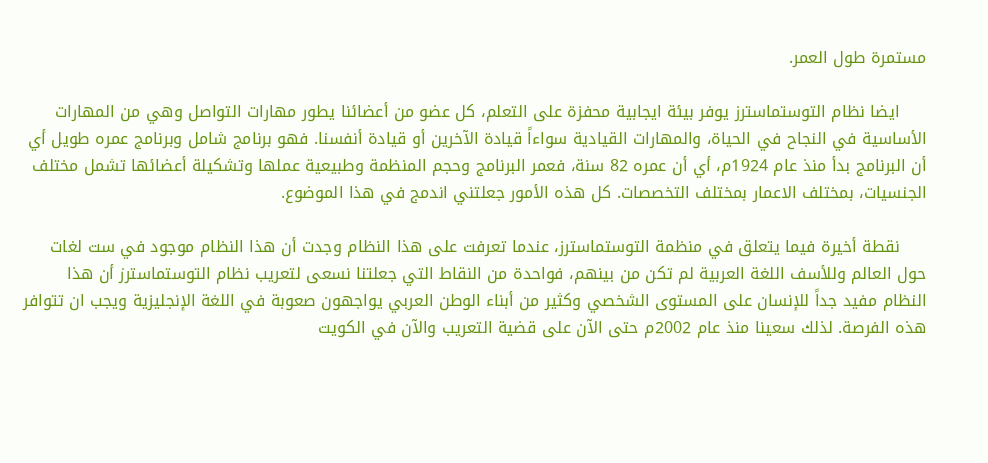مستمرة طول العمر.

     ايضا نظام التوستماسترز يوفر بيئة ايجابية محفزة على التعلم، كل عضو من أعضائنا يطور مهارات التواصل وهي من المهارات الأساسية في النجاح في الحياة، والمهارات القيادية سواءاً قيادة الآخرين أو قيادة أنفسنا. فهو برنامج شامل وبرنامج عمره طويل أي أن البرنامج بدأ منذ عام 1924م، أي أن عمره 82 سنة، فعمر البرنامج وحجم المنظمة وطبيعية عملها وتشكيلة أعضائها تشمل مختلف الجنسيات، بمختلف الاعمار بمختلف التخصصات. كل هذه الأمور جعلتني اندمج في هذا الموضوع.

     نقطة أخيرة فيما يتعلق في منظمة التوستماسترز، عندما تعرفت على هذا النظام وجدت أن هذا النظام موجود في ست لغات حول العالم وللأسف اللغة العربية لم تكن من بينهم، فواحدة من النقاط التي جعلتنا نسعى لتعريب نظام التوستماسترز أن هذا النظام مفيد جداً للإنسان على المستوى الشخصي وكثير من أبناء الوطن العربي يواجهون صعوبة في اللغة الإنجليزية ويجب ان تتوافر هذه الفرصة. لذلك سعينا منذ عام 2002م حتى الآن على قضية التعريب والآن في الكويت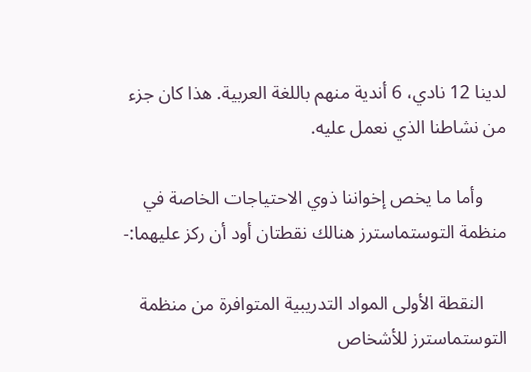لدينا 12 نادي، 6 أندية منهم باللغة العربية. هذا كان جزء من نشاطنا الذي نعمل عليه.

     وأما ما يخص إخواننا ذوي الاحتياجات الخاصة في منظمة التوستماسترز هنالك نقطتان أود أن ركز عليهما:-

     النقطة الأولى المواد التدريبية المتوافرة من منظمة التوستماسترز للأشخاص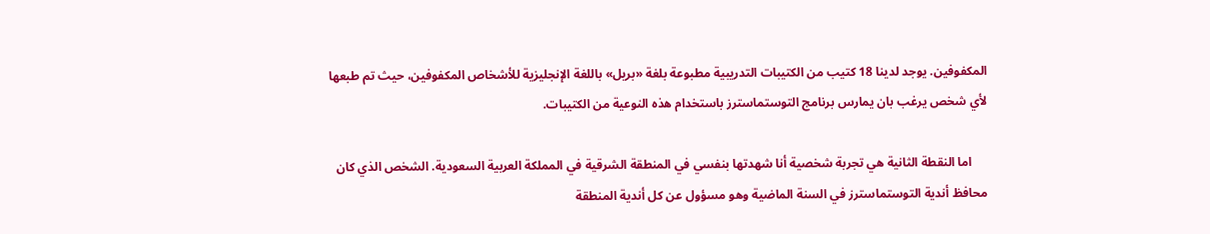المكفوفين. يوجد لدينا 18 كتيب من الكتيبات التدريبية مطبوعة بلغة «بريل» باللغة الإنجليزية للأشخاص المكفوفين، حيث تم طبعها لأي شخص يرغب بان يمارس برنامج التوستماسترز باستخدام هذه النوعية من الكتيبات.

     اما النقطة الثانية هي تجربة شخصية أنا شهدتها بنفسي في المنطقة الشرقية في المملكة العربية السعودية. الشخص الذي كان محافظ أندية التوستماسترز في السنة الماضية وهو مسؤول عن كل أندية المنطقة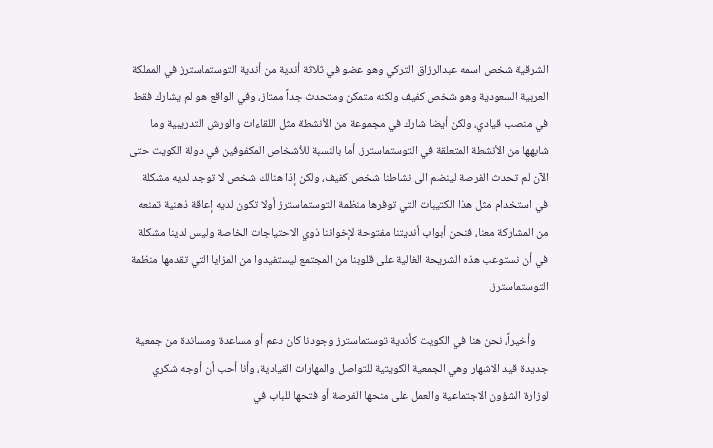الشرقية شخص اسمه عبدالرزاق التركي وهو عضو في ثلاثة أندية من أندية التوستماسترز في المملكة العربية السعودية وهو شخص كفيف ولكنه متمكن ومتحدث جداً ممتاز، وفي الواقع هو لم يشارك فقط في منصب قيادي، ولكن أيضا شارك في مجموعة من الأنشطة مثل اللقاءات والورش التدريبية وما شابهها من الأنشطة المتعلقة في التوستماسترز. أما بالنسبة للأشخاص المكفوفين في دولة الكويت حتى الآن لم تحدث الفرصة لينضم الى نشاطنا شخص كفيف، ولكن إذا هنالك شخص لا توجد لديه مشكلة في استخدام مثل هذا الكتيبات التي توفرها منظمة التوستماسترز أولا تكون لديه إعاقة ذهنية تمنعه من المشاركة معنا، فنحن أبواب أنديتنا مفتوحة لإخواننا ذوي الاحتياجات الخاصة وليس لدينا مشكلة في أن نستوعب هذه الشريحة الغالية على قلوبنا من المجتمع ليستفيدوا من المزايا التي تقدمها منظمة التوستماسترز.

     وأخيراً، نحن هنا في الكويت كأندية توستماسترز وجودنا كان دعم أو مساعدة ومساندة من جمعية جديدة قيد الاشهار وهي الجمعية الكويتية للتواصل والمهارات القيادية، وأنا أحب أن أوجه شكري لوزارة الشؤون الاجتماعية والعمل على منحها الفرصة أو فتحها للباب في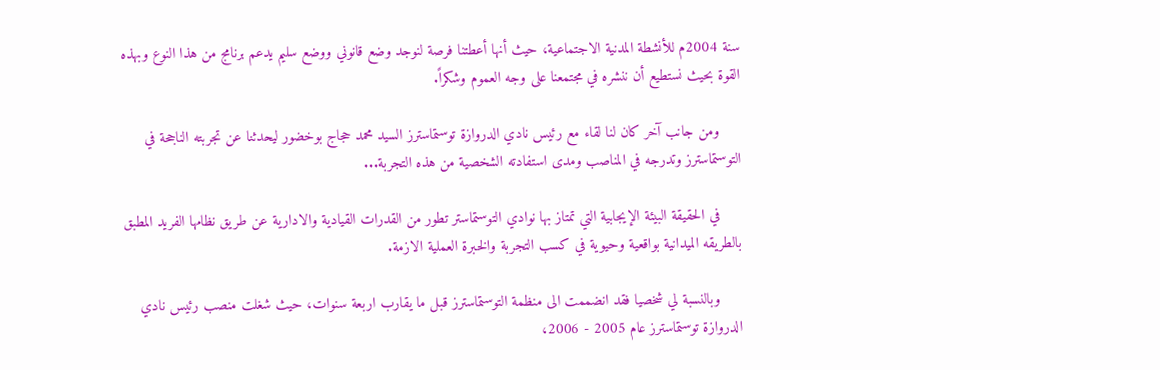سنة 2004م للأنشطة المدنية الاجتماعية، حيث أنها أعطتنا فرصة لنوجد وضع قانوني ووضع سليم يدعم برنامج من هذا النوع وبهذه القوة بحيث نستطيع أن ننشره في مجتمعنا على وجه العموم وشكراً.

     ومن جانب آخر كان لنا لقاء مع رئيس نادي الدروازة توستماسترز السيد محمد حجاج بوخضور ليحدثنا عن تجربته الناجحة في التوستماسترز وتدرجه في المناصب ومدى استفادته الشخصية من هذه التجربة...

     في الحقيقة البيئة الإيجابية التي تمتاز بها نوادي التوستماستر تطور من القدرات القيادية والادارية عن طريق نظامها الفريد المطبق بالطريقه الميدانية بواقعية وحيوية في كسب التجربة والخبرة العملية الازمة.

     وبالنسبة لي شخصيا فقد انضممت الى منظمة التوستماسترز قبل ما يقارب اربعة سنوات، حيث شغلت منصب رئيس نادي الدروازة توستماسترز عام 2005 - 2006،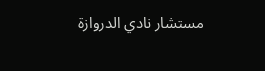مستشار نادي الدروازة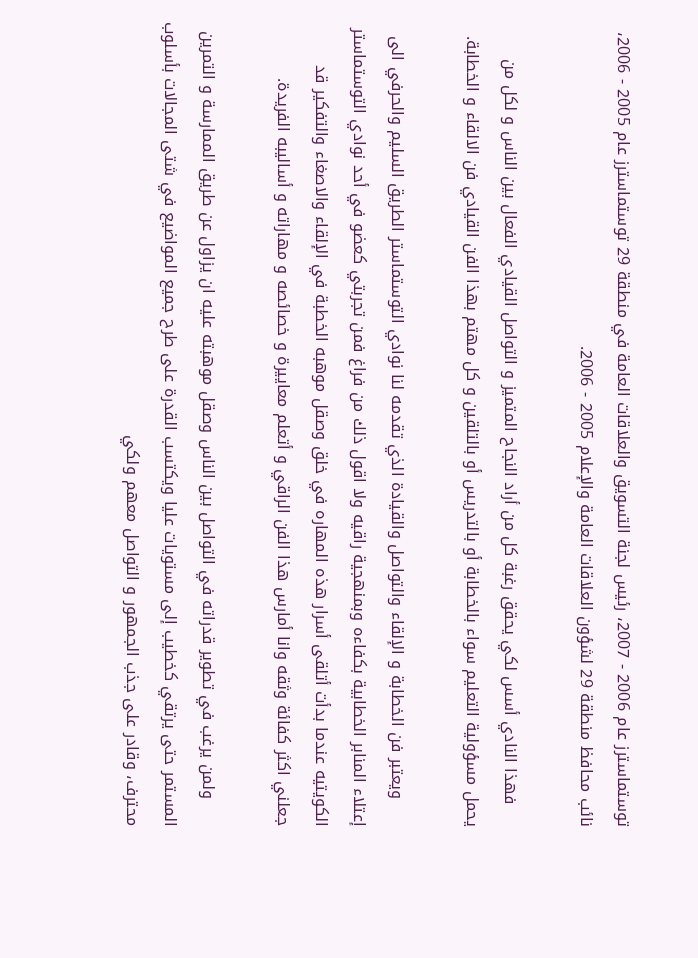توستماسترز عام 2006 - 2007، رئيس لجنة التسويق والعلاقات العامة في منطقة 29 توستماسترز عام 2005 - 2006، نائب محافظ منطقة 29 لشؤون العلاقات العامة والإعلام 2005 - 2006.

    فهذا النادي أسس لكي يحقق رغبة كل من أراد النجاح المتميز و التواصل القيادي الفعال بين الناس و لكل من يحمل مسؤولية التعليم سواء بالخطابة أو بالتدريس أو بالتلقين و كل مهتم بهذا الفن القيادي فن الالقاء و الخطابة.

     ويعتبر فن الخطابة و الإلقاء والتواصل والقيادة الذي تقدمه لنا نوادي التوستماستر الطريق السليم والحرفي الى إعتلاء المنابر الخطابية بكفاءه وبمنهجية راقيه ولا اقول ذلك من فراغ فمن تجربتي كعضو في أحد نوادي التوستماستر الكويتيه عندما بدأت أتلقى أسرار هذه المهاره في خلق وصقل موهبه الخطبة في الإلقاء والاصغاء والتفكير قد جعلني اكثر كفائة وثقه وانا أمارس هذا الفن الراقي و أتعلم معاييرة و خصائصه و مهاراته و أساليبه الفريدة.

     ولمن يرغب في تطوير قدراته في التواصل بين الناس وصقل موهبته عليه ان يزاول عن طريق الممارسة و التمرين المستمر حتى يرتقي كخطيب إلى مستويات عليا ويكتسب القدرة على طرح جميع المواضيع في شتى المجالات بأسلوب محترف، وقادر على جذب الجمهور و التواصل معهم ولكي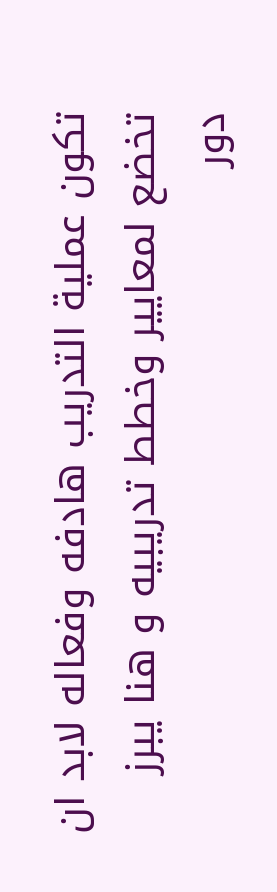تكون عملية التدريب هادفه وفعاله لابد ان تخضع لمعايير وخطط تدريبيه و هنا يبرز دور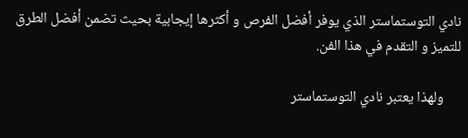نادي التوستماستر الذي يوفر أفضل الفرص و أكثرها إيجابية بحيث تضمن أفضل الطرق للتميز و التقدم في هذا الفن.

     ولهذا يعتبر نادي التوستماستر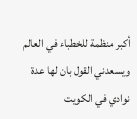أكبر منظمة للخطباء في العالم ويسعدني القول بان لها عدة نوادي في الكويت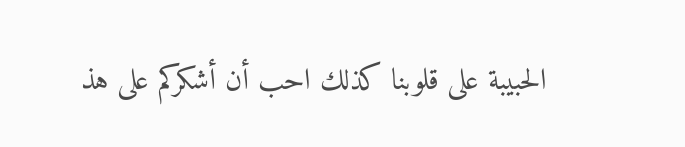الحبيبة على قلوبنا كذلك احب أن أشكركم على هذ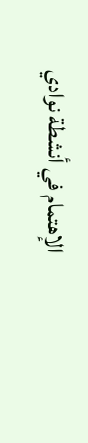الإهتمام في أنشطة نوادي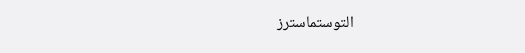التوستماسترز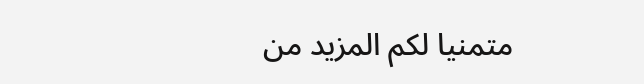متمنيا لكم المزيد من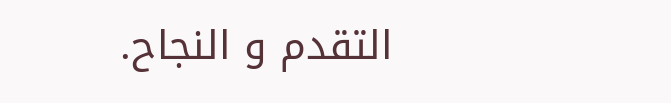التقدم و النجاح.